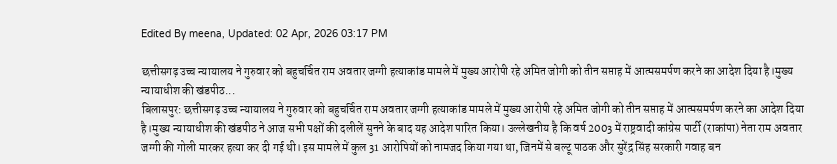Edited By meena, Updated: 02 Apr, 2026 03:17 PM

छत्तीसगढ़ उच्च न्यायालय ने गुरुवार को बहुचर्चित राम अवतार जग्गी हत्याकांड मामले में मुख्य आरोपी रहे अमित जोगी को तीन सप्ताह में आत्मसमर्पण करने का आदेश दिया है।मुख्य न्यायाधीश की खंडपीठ...
बिलासपुर: छत्तीसगढ़ उच्च न्यायालय ने गुरुवार को बहुचर्चित राम अवतार जग्गी हत्याकांड मामले में मुख्य आरोपी रहे अमित जोगी को तीन सप्ताह में आत्मसमर्पण करने का आदेश दिया है।मुख्य न्यायाधीश की खंडपीठ ने आज सभी पक्षों की दलीलें सुनने के बाद यह आदेश पारित किया। उल्लेखनीय है कि वर्ष 2003 में राष्ट्रवादी कांग्रेस पार्टी (राकांपा) नेता राम अवतार जग्गी की गोली मारकर हत्या कर दी गई थी। इस मामले में कुल 31 आरोपियों को नामजद किया गया था, जिनमें से बल्टू पाठक और सुरेंद्र सिंह सरकारी गवाह बन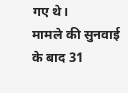गए थे।
मामले की सुनवाई के बाद 31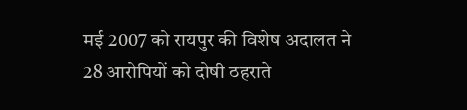मई 2007 को रायपुर की विशेष अदालत ने 28 आरोपियों को दोषी ठहराते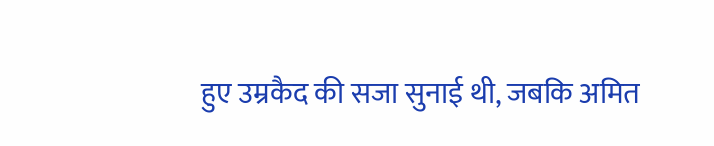हुए उम्रकैद की सजा सुनाई थी, जबकि अमित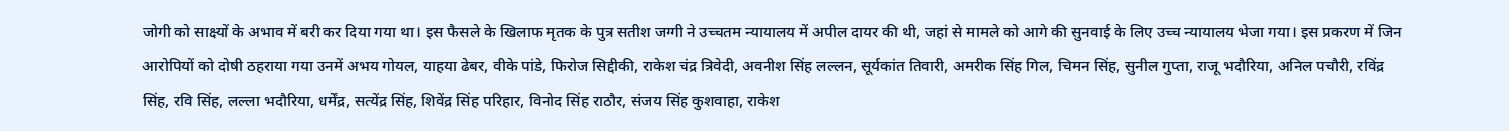जोगी को साक्ष्यों के अभाव में बरी कर दिया गया था। इस फैसले के खिलाफ मृतक के पुत्र सतीश जग्गी ने उच्चतम न्यायालय में अपील दायर की थी, जहां से मामले को आगे की सुनवाई के लिए उच्च न्यायालय भेजा गया। इस प्रकरण में जिन आरोपियों को दोषी ठहराया गया उनमें अभय गोयल, याहया ढेबर, वीके पांडे, फिरोज सिद्दीकी, राकेश चंद्र त्रिवेदी, अवनीश सिंह लल्लन, सूर्यकांत तिवारी, अमरीक सिंह गिल, चिमन सिंह, सुनील गुप्ता, राजू भदौरिया, अनिल पचौरी, रविंद्र सिंह, रवि सिंह, लल्ला भदौरिया, धर्मेंद्र, सत्येंद्र सिंह, शिवेंद्र सिंह परिहार, विनोद सिंह राठौर, संजय सिंह कुशवाहा, राकेश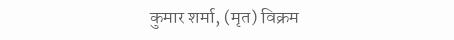कुमार शर्मा, (मृत) विक्रम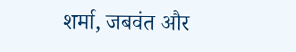शर्मा, जबवंत और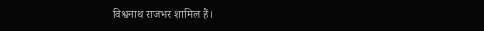विश्वनाथ राजभर शामिल हैं।